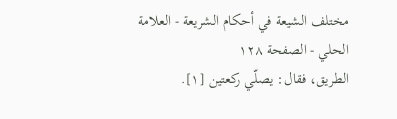مختلف الشيعة في أحكام الشريعة - العلامة الحلي - الصفحة ١٢٨
الطريق، فقال: يصلّي ركعتين [١].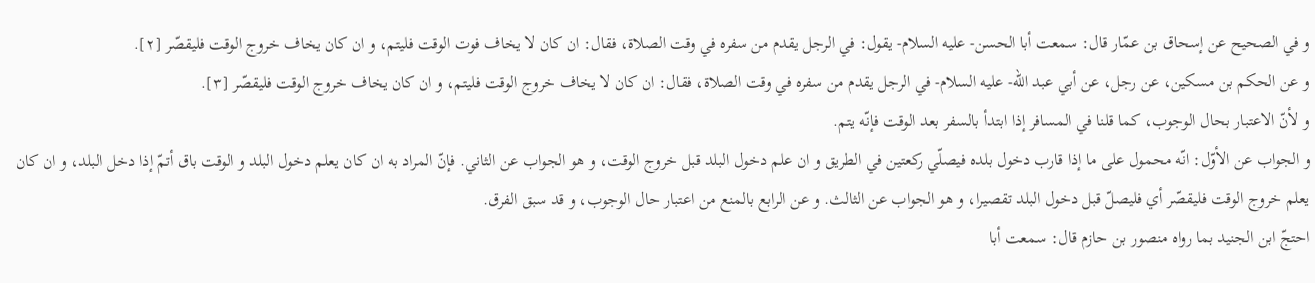و في الصحيح عن إسحاق بن عمّار قال: سمعت أبا الحسن- عليه السلام- يقول: في الرجل يقدم من سفره في وقت الصلاة، فقال: ان كان لا يخاف فوت الوقت فليتم، و ان كان يخاف خروج الوقت فليقصّر [٢].
و عن الحكم بن مسكين، عن رجل، عن أبي عبد اللّه- عليه السلام- في الرجل يقدم من سفره في وقت الصلاة، فقال: ان كان لا يخاف خروج الوقت فليتم، و ان كان يخاف خروج الوقت فليقصّر [٣].
و لأنّ الاعتبار بحال الوجوب، كما قلنا في المسافر إذا ابتدأ بالسفر بعد الوقت فإنّه يتم.
و الجواب عن الأوّل: انّه محمول على ما إذا قارب دخول بلده فيصلّي ركعتين في الطريق و ان علم دخول البلد قبل خروج الوقت، و هو الجواب عن الثاني. فإنّ المراد به ان كان يعلم دخول البلد و الوقت باق أتمّ إذا دخل البلد، و ان كان يعلم خروج الوقت فليقصّر أي فليصلّ قبل دخول البلد تقصيرا، و هو الجواب عن الثالث. و عن الرابع بالمنع من اعتبار حال الوجوب، و قد سبق الفرق.
احتجّ ابن الجنيد بما رواه منصور بن حازم قال: سمعت أبا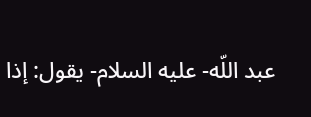عبد اللّه- عليه السلام- يقول: إذا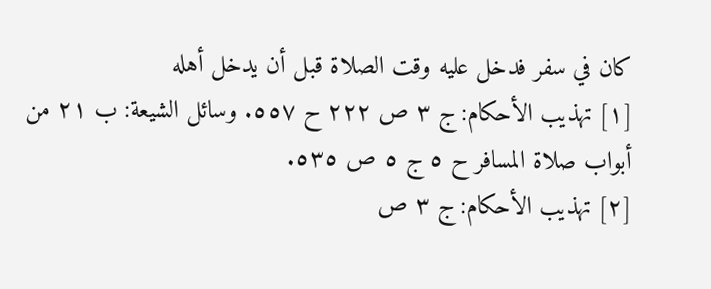كان في سفر فدخل عليه وقت الصلاة قبل أن يدخل أهله
[١] تهذيب الأحكام: ج ٣ ص ٢٢٢ ح ٥٥٧. وسائل الشيعة: ب ٢١ من أبواب صلاة المسافر ح ٥ ج ٥ ص ٥٣٥.
[٢] تهذيب الأحكام: ج ٣ ص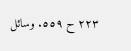٢٢٣ ح ٥٥٩. وسائل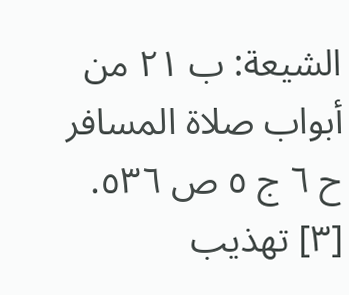الشيعة: ب ٢١ من أبواب صلاة المسافر ح ٦ ج ٥ ص ٥٣٦.
[٣] تهذيب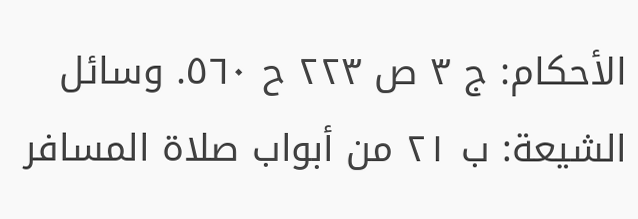الأحكام: ج ٣ ص ٢٢٣ ح ٥٦٠. وسائل الشيعة: ب ٢١ من أبواب صلاة المسافر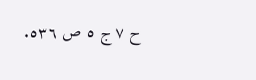ح ٧ ج ٥ ص ٥٣٦.